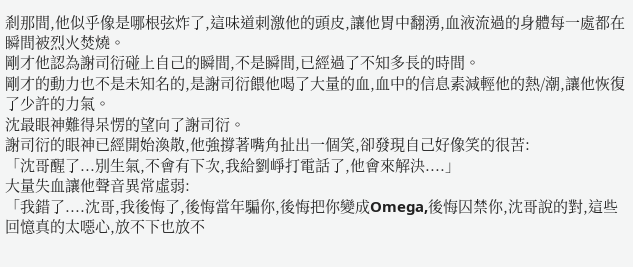剎那間,他似乎像是哪根弦炸了,這味道刺激他的頭皮,讓他胃中翻湧,血液流過的身體每一處都在瞬間被烈火焚燒。
剛才他認為謝司衍碰上自己的瞬間,不是瞬間,已經過了不知多長的時間。
剛才的動力也不是未知名的,是謝司衍餵他喝了大量的血,血中的信息素減輕他的熱/潮,讓他恢復了少許的力氣。
沈最眼神難得呆愣的望向了謝司衍。
謝司衍的眼神已經開始渙散,他強撐著嘴角扯出一個笑,卻發現自己好像笑的很苦:
「沈哥醒了...別生氣,不會有下次,我給劉崢打電話了,他會來解決....」
大量失血讓他聲音異常虛弱:
「我錯了....沈哥,我後悔了,後悔當年騙你,後悔把你變成Omega,後悔囚禁你,沈哥說的對,這些回憶真的太噁心,放不下也放不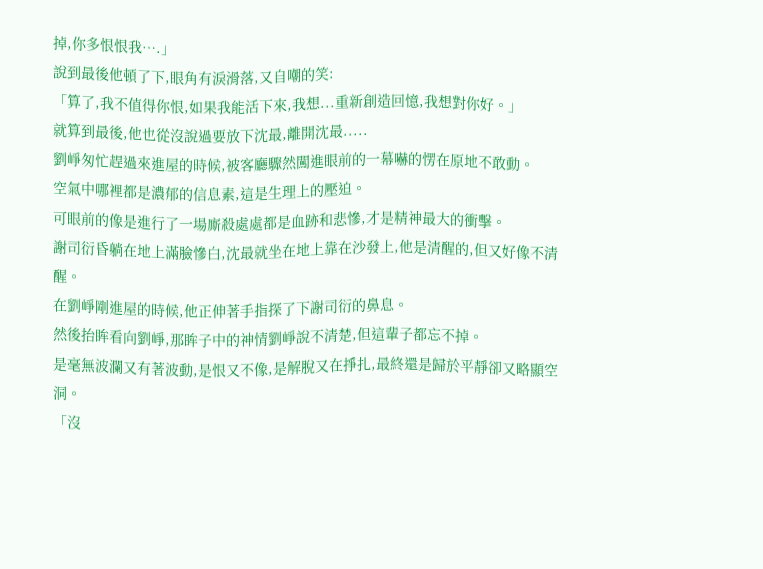掉,你多恨恨我….」
說到最後他頓了下,眼角有淚滑落,又自嘲的笑:
「算了,我不值得你恨,如果我能活下來,我想...重新創造回憶,我想對你好。」
就算到最後,他也從沒說過要放下沈最,離開沈最.....
劉崢匆忙趕過來進屋的時候,被客廳驟然闖進眼前的一幕嚇的愣在原地不敢動。
空氣中哪裡都是濃郁的信息素,這是生理上的壓迫。
可眼前的像是進行了一場廝殺處處都是血跡和悲慘,才是精神最大的衝擊。
謝司衍昏躺在地上滿臉慘白,沈最就坐在地上靠在沙發上,他是清醒的,但又好像不清醒。
在劉崢剛進屋的時候,他正伸著手指探了下謝司衍的鼻息。
然後抬眸看向劉崢,那眸子中的神情劉崢說不清楚,但這輩子都忘不掉。
是毫無波瀾又有著波動,是恨又不像,是解脫又在掙扎,最終還是歸於平靜卻又略顯空洞。
「沒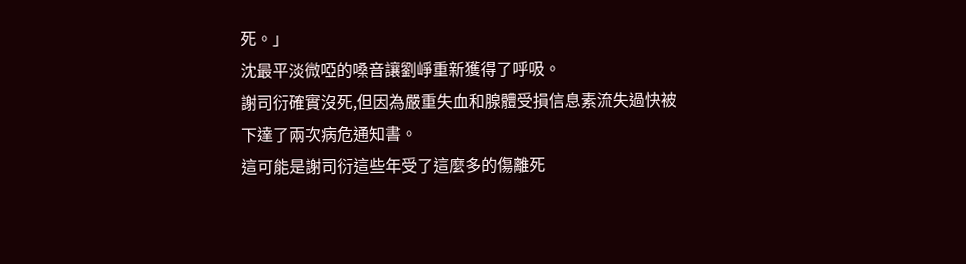死。」
沈最平淡微啞的嗓音讓劉崢重新獲得了呼吸。
謝司衍確實沒死,但因為嚴重失血和腺體受損信息素流失過快被下達了兩次病危通知書。
這可能是謝司衍這些年受了這麼多的傷離死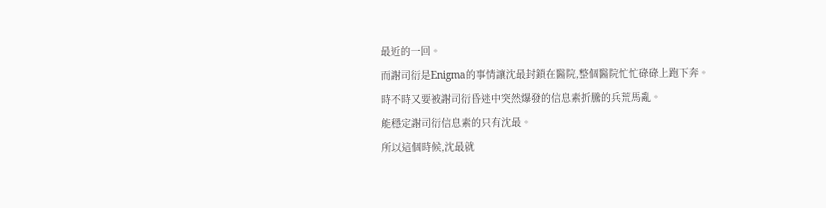最近的一回。
而謝司衍是Enigma的事情讓沈最封鎖在醫院,整個醫院忙忙碌碌上跑下奔。
時不時又要被謝司衍昏迷中突然爆發的信息素折騰的兵荒馬亂。
能穩定謝司衍信息素的只有沈最。
所以這個時候,沈最就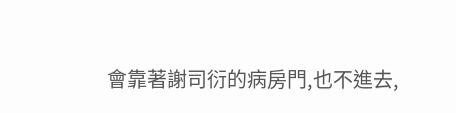會靠著謝司衍的病房門,也不進去,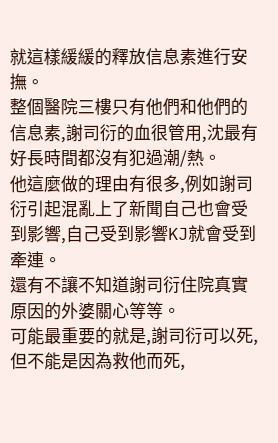就這樣緩緩的釋放信息素進行安撫。
整個醫院三樓只有他們和他們的信息素,謝司衍的血很管用,沈最有好長時間都沒有犯過潮/熱。
他這麼做的理由有很多,例如謝司衍引起混亂上了新聞自己也會受到影響,自己受到影響KJ就會受到牽連。
還有不讓不知道謝司衍住院真實原因的外婆關心等等。
可能最重要的就是,謝司衍可以死,但不能是因為救他而死,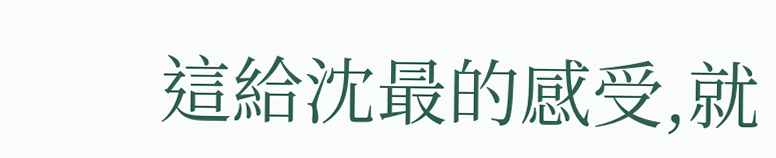這給沈最的感受,就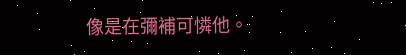像是在彌補可憐他。